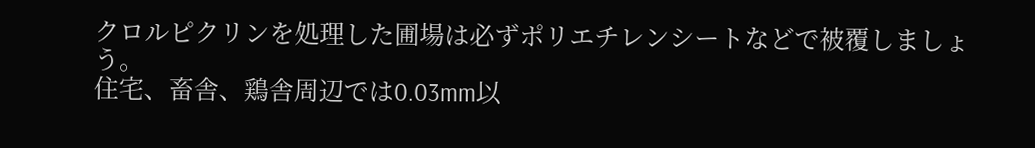クロルピクリンを処理した圃場は必ずポリエチレンシートなどで被覆しましょう。
住宅、畜舎、鶏舎周辺では0.03mm以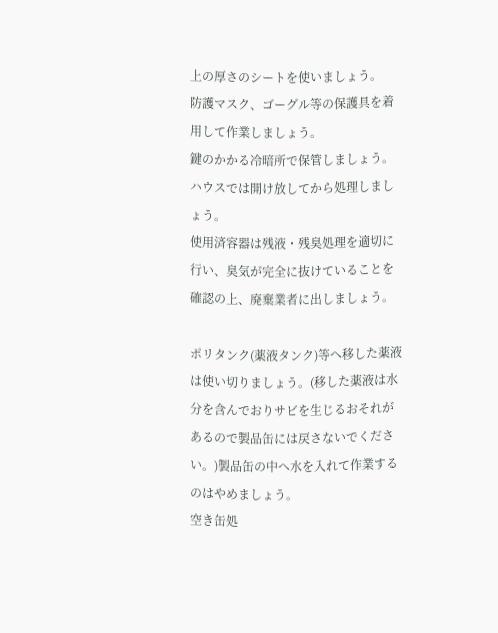上の厚さのシートを使いましょう。
防護マスク、ゴーグル等の保護具を着用して作業しましょう。
鍵のかかる冷暗所で保管しましょう。
ハウスでは開け放してから処理しましょう。
使用済容器は残液・残臭処理を適切に行い、臭気が完全に抜けていることを確認の上、廃棄業者に出しましょう。

ポリタンク(薬液タンク)等へ移した薬液は使い切りましょう。(移した薬液は水分を含んでおりサビを生じるおそれがあるので製品缶には戻さないでください。)製品缶の中へ水を入れて作業するのはやめましょう。
空き缶処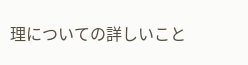理についての詳しいこと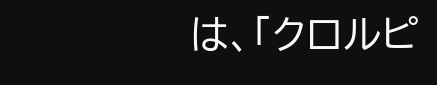は、「クロルピ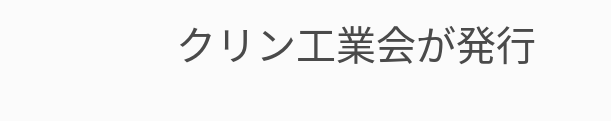クリン工業会が発行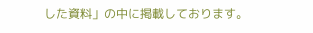した資料」の中に掲載しております。